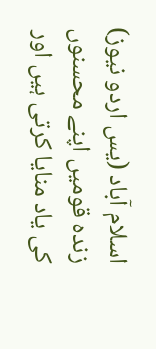اسلام آباد (یس اردو نیوز) زندہ قومیں اپنے محسنوں کی یاد منایا کرتی ہیں اور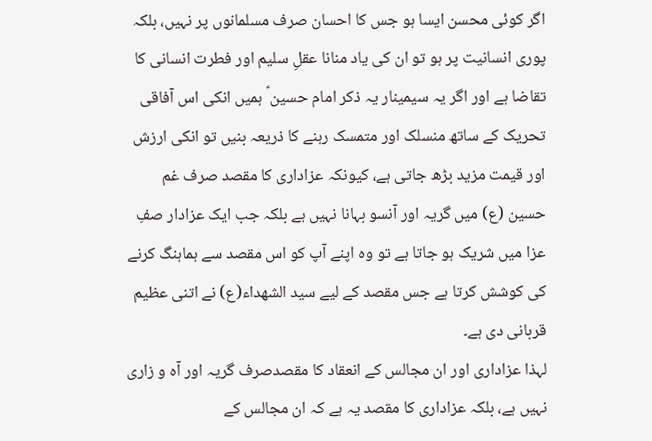اگر کوئی محسن ایسا ہو جس کا احسان صرف مسلمانوں پر نہیں، بلکہ پوری انسانیت پر ہو تو ان کی یاد منانا عقلِ سلیم اور فطرت انسانی کا تقاضا ہے اور اگر یہ سیمینار یہ ذکر امام حسین ؑ ہمیں انکی اس آفاقی تحریک کے ساتھ منسلک اور متمسک رہنے کا ذریعہ بنیں تو انکی ارزش اور قیمت مزید بڑھ جاتی ہے، کیونکہ عزاداری کا مقصد صرف غم حسین (ع) میں گریہ اور آنسو بہانا نہیں ہے بلکہ جب ایک عزادار صفِ عزا میں شریک ہو جاتا ہے تو وہ اپنے آپ کو اس مقصد سے ہماہنگ کرنے کی کوشش کرتا ہے جس مقصد کے لیے سید الشھداء(ع) نے اتنی عظیم قربانی دی ہے۔
لہذا عزاداری اور ان مجالس کے انعقاد کا مقصدصرف گریہ اور آہ و زاری نہیں ہے، بلکہ عزاداری کا مقصد یہ ہے کہ ان مجالس کے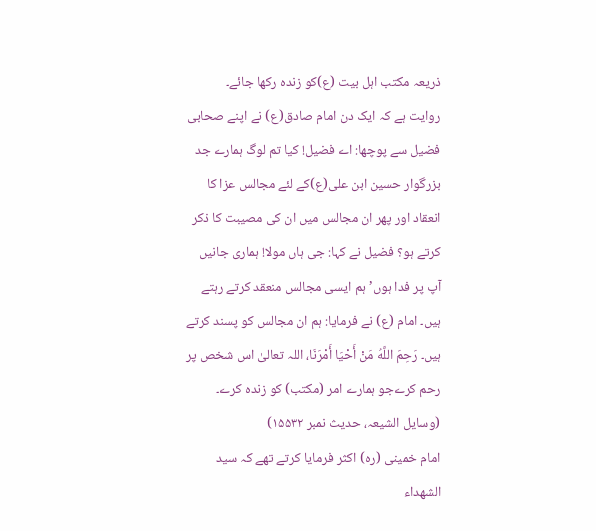ذریعہ مکتب اہل بیت (ع)کو زندہ رکھا جائے۔
روایت ہے کہ ایک دن امام صادق(ع) نے اپنے صحابی فضیل سے پوچھا: اے فضیل! کیا تم لوگ ہمارے جد بزرگوار حسین ابن علی(ع)کے لئے مجالس عزا کا انعقاد اور پھر ان مجالس میں ان کی مصیبت کا ذکر کرتے ہو؟ فضیل نے کہا: جی ہاں مولا! ہماری جانیں آپ پر فدا ہوں’ہم ایسی مجالس منعقد کرتے رہتے ہیں۔ امام (ع) نے فرمایا: ہم ان مجالس کو پسند کرتے ہیں۔ رَحِمَ اللَّهُ مَنْ أَحْیَا أَمْرَنَا، اللہ تعالیٰ اس شخص پر رحم کرےجو ہمارے امر (مکتب) کو زندہ کرے۔ (وسایل الشیعہ، حدیث نمبر ۱۵۵۳۲)
امام خمینی (رہ) اکثر فرمایا کرتے تھے کہ سید الشھداء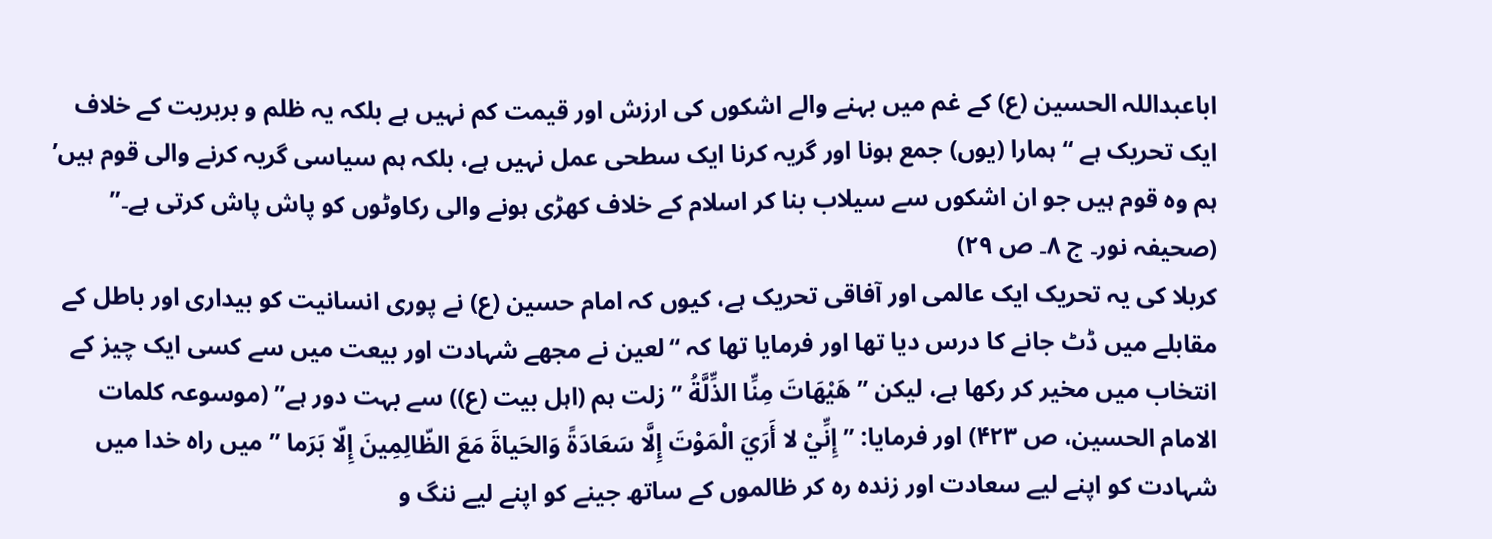اباعبداللہ الحسین (ع) کے غم میں بہنے والے اشکوں کی ارزش اور قیمت کم نہیں ہے بلکہ یہ ظلم و بربریت کے خلاف ایک تحریک ہے “ہمارا (یوں) جمع ہونا اور گریہ کرنا ایک سطحی عمل نہیں ہے، بلکہ ہم سیاسی گریہ کرنے والی قوم ہیں’ ہم وہ قوم ہیں جو ان اشکوں سے سیلاب بنا کر اسلام کے خلاف کھڑی ہونے والی رکاوٹوں کو پاش پاش کرتی ہے۔” (صحیفہ نور۔ ج ٨۔ ص ٢٩)
کربلا کی یہ تحریک ایک عالمی اور آفاقی تحریک ہے، کیوں کہ امام حسین (ع) نے پوری انسانیت کو بیداری اور باطل کے مقابلے میں ڈٹ جانے کا درس دیا تھا اور فرمایا تھا کہ “لعین نے مجھے شہادت اور بیعت میں سے کسی ایک چیز کے انتخاب میں مخیر کر رکھا ہے، لیکن ” هَيْهَاتَ مِنِّا الذِّلَّةُ ” زلت ہم (اہل بیت (ع)) سے بہت دور ہے” (موسوعہ کلمات الامام الحسین، ص ۴۲۳) اور فرمایا: ” إِنِّيْ لا أَرَيَ الْمَوْتَ إِلَّا سَعَادَةً وَالحَياةَ مَعَ الظّالِمِينَ إِلّا بَرَما ” میں راہ خدا میں شہادت کو اپنے لیے سعادت اور زندہ رہ کر ظالموں کے ساتھ جینے کو اپنے لیے ننگ و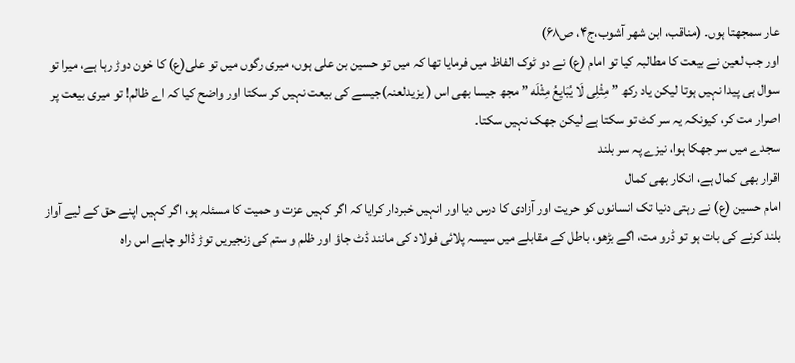عار سمجھتا ہوں۔ (مناقب، ابن شهر آشوب،ج۴، ص۶۸)
اور جب لعین نے بیعت کا مطالبہ کیا تو امام (ع) نے دو ٹوک الفاظ میں فرمایا تھا کہ میں تو حسین بن علی ہوں، میری رگوں میں تو علی(ع) کا خون دوڑ رہا ہے، میرا تو سوال ہی پیدا نہیں ہوتا لیکن یاد رکھ ” مِثْلِی لَا یُبَایِعُ مِثْلَه ” مجھ جیسا بھی اس ( یزیدلعنہ)جیسے کی بیعت نہیں کر سکتا اور واضح کیا کہ اے ظالم! تو میری بیعت پر اصرار مت کر، کیونکہ یہ سر کٹ تو سکتا ہے لیکن جھک نہیں سکتا۔
سجدے میں سر جھکا ہوا، نیزے پہ سر بلند
اقرار بھی کمال ہے، انکار بھی کمال
امام حسین (ع) نے رہتی دنیا تک انسانوں کو حریت اور آزادی کا درس دیا اور انہیں خبردار کرایا کہ اگر کہیں عزت و حمیت کا مسئلہ ہو، اگر کہیں اپنے حق کے لیے آواز بلند کرنے کی بات ہو تو ڈرو مت، اگے بڑھو، باطل کے مقابلے میں سیسہ پلائی فولاد کی مانند ڈٹ جاؤ اور ظلم و ستم کی زنجیریں توڑ ڈالو چاہے اس راہ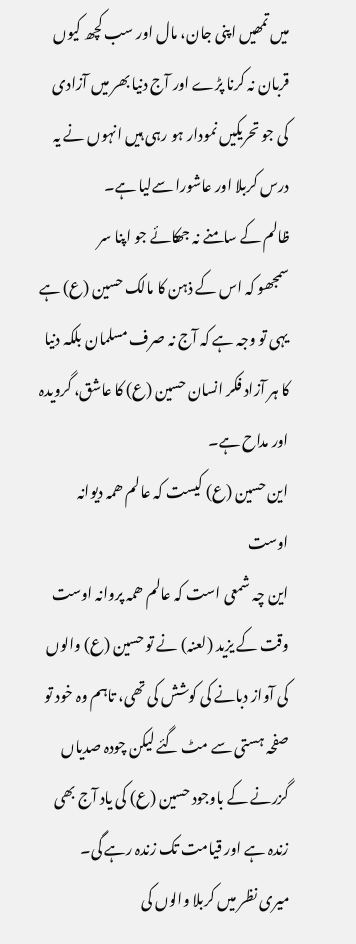میں تمھیں اپنی جان، مال اور سب کچھ کیوں قربان نہ کرنا پڑے اور آج دنیا بھر میں آزادی کی جو تحریکیں نمودار ہو رہی ہیں انہوں نے یہ درس کربلا اور عاشورا سےلیا ہے۔
ظالم کے سامنے نہ جھکائے جو اپنا سر
سمجھو کہ اس کے ذہن کا مالک حسین (ع) ہے
یہی تو وجہ ہے کہ آج نہ صرف مسلمان بلکہ دنیا کا ہر آزاد فکر انسان حسین (ع) کا عاشق، گرویدہ اور مداح ہے۔
این حسین (ع) کیست کہ عالم ھمہ دیوانہ اوست
این چہ شمعی است کہ عالم ھمہ پروانہ اوست
وقت کے یزید (لعنہ) نے تو حسین (ع) والوں کی آواز دبانے کی کوشش کی تھی، تاہم وہ خود تو صفحہ ہستی سے مٹ گئے لیکن چودہ صدیاں گزرنے کے باوجود حسین (ع) کی یاد آج بھی زندہ ہے اور قیامت تک زندہ رہے گی۔
میری نظر میں کربلا والوں کی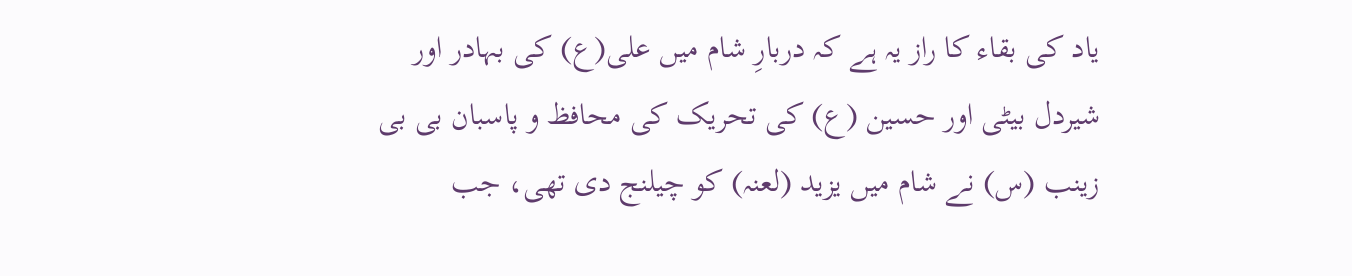یاد کی بقاء کا راز یہ ہے کہ دربارِ شام میں علی(ع) کی بہادر اور شیردل بیٹی اور حسین (ع) کی تحریک کی محافظ و پاسبان بی بی زینب (س) نے شام میں یزید (لعنہ) کو چیلنج دی تھی، جب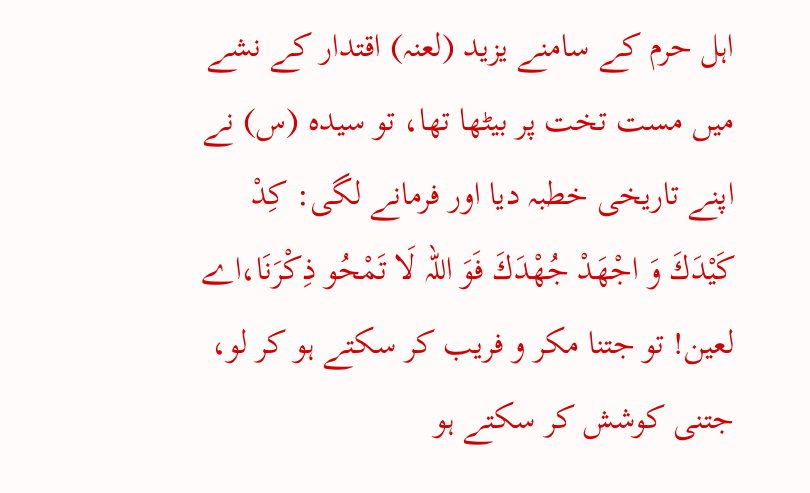اہل حرم کے سامنے یزید (لعنہ) اقتدار کے نشے میں مست تخت پر بیٹھا تھا، تو سیدہ (س) نے اپنے تاریخی خطبہ دیا اور فرمانے لگی: كِدْ كَيْدَكَ وَ اجْهَدْ جُهْدَكَ فَوَ اللہ لَا تَمْحُو ذِكْرَنَا،اے لعین! تو جتنا مکر و فریب کر سکتے ہو کر لو، جتنی کوشش کر سکتے ہو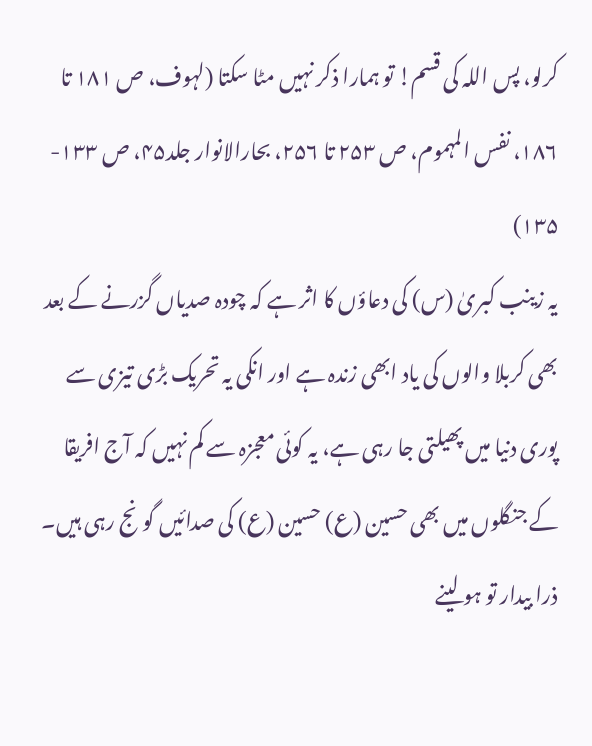کرلو، پس اللہ کی قسم! تو ہمارا ذکر نہیں مٹا سکتا (لہوف، ص ۱۸۱ تا ۱۸۶، نفس المہموم، ص ۲۵۳ تا ۲۵۶، بحارالانوار جلد۴۵، ص ۱۳۳- ۱۳۵)
یہ زینب کبریٰ (س) کی دعاؤں کا اثر ہے کہ چودہ صدیاں گزرنے کے بعد بھی کربلا والوں کی یاد ابھی زندہ ہے اور انکی یہ تحریک بڑی تیزی سے پوری دنیا میں پھیلتی جا رہی ہے، یہ کوئی معجزہ سے کم نہیں کہ آج افریقا کے جنگلوں میں بھی حسین (ع) حسین (ع) کی صدائیں گونج رہی ہیں۔
ذرا بیدار تو ہو لینے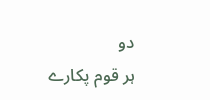دو
ہر قوم پکارے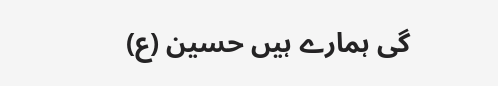گی ہمارے ہیں حسین (ع)